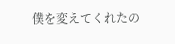僕を変えてくれたの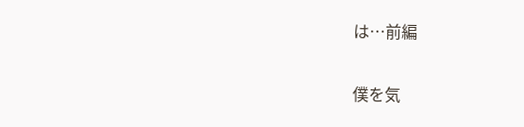は…前編

僕を気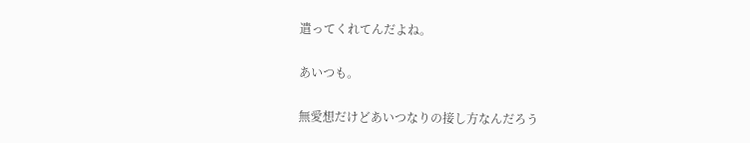遣ってくれてんだよね。

あいつも。

無愛想だけどあいつなりの接し方なんだろう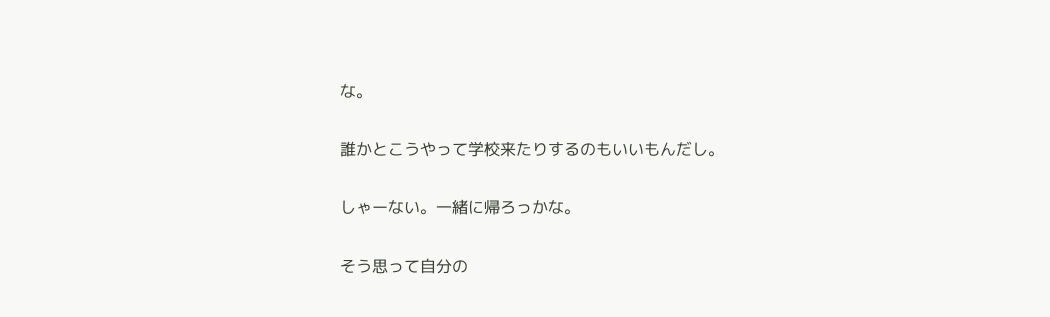な。

誰かとこうやって学校来たりするのもいいもんだし。

しゃーない。一緒に帰ろっかな。

そう思って自分の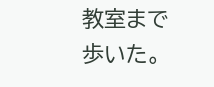教室まで歩いた。